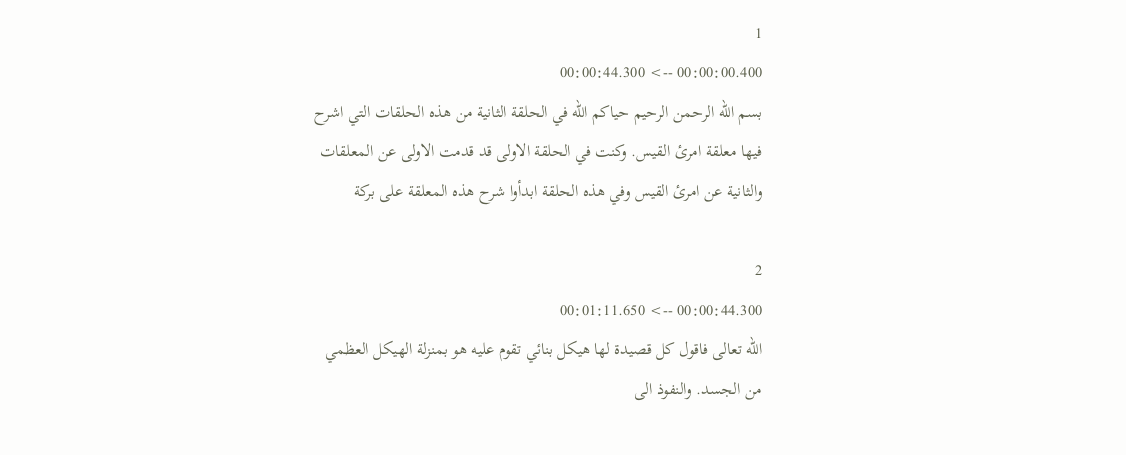1
00:00:00.400 --> 00:00:44.300
بسم الله الرحمن الرحيم حياكم الله في الحلقة الثانية من هذه الحلقات التي اشرح فيها معلقة امرئ القيس. وكنت في الحلقة الاولى قد قدمت الاولى عن المعلقات والثانية عن امرئ القيس وفي هذه الحلقة ابدأوا شرح هذه المعلقة على بركة

2
00:00:44.300 --> 00:01:11.650
الله تعالى فاقول كل قصيدة لها هيكل بنائي تقوم عليه هو بمنزلة الهيكل العظمي من الجسد. والنفوذ الى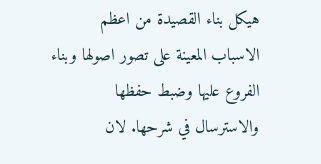هيكل بناء القصيدة من اعظم الاسباب المعينة على تصور اصولها وبناء الفروع عليها وضبط حفظها والاسترسال في شرحها. لان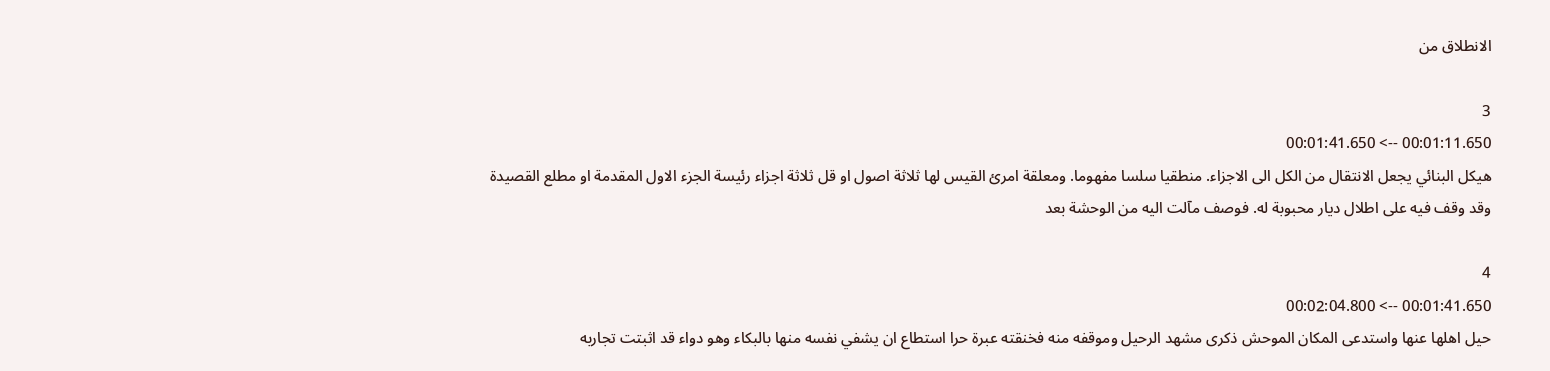الانطلاق من

3
00:01:11.650 --> 00:01:41.650
هيكل البنائي يجعل الانتقال من الكل الى الاجزاء. منطقيا سلسا مفهوما. ومعلقة امرئ القيس لها ثلاثة اصول او قل ثلاثة اجزاء رئيسة الجزء الاول المقدمة او مطلع القصيدة وقد وقف فيه على اطلال ديار محبوبة له. فوصف مآلت اليه من الوحشة بعد

4
00:01:41.650 --> 00:02:04.800
حيل اهلها عنها واستدعى المكان الموحش ذكرى مشهد الرحيل وموقفه منه فخنقته عبرة حرا استطاع ان يشفي نفسه منها بالبكاء وهو دواء قد اثبتت تجاربه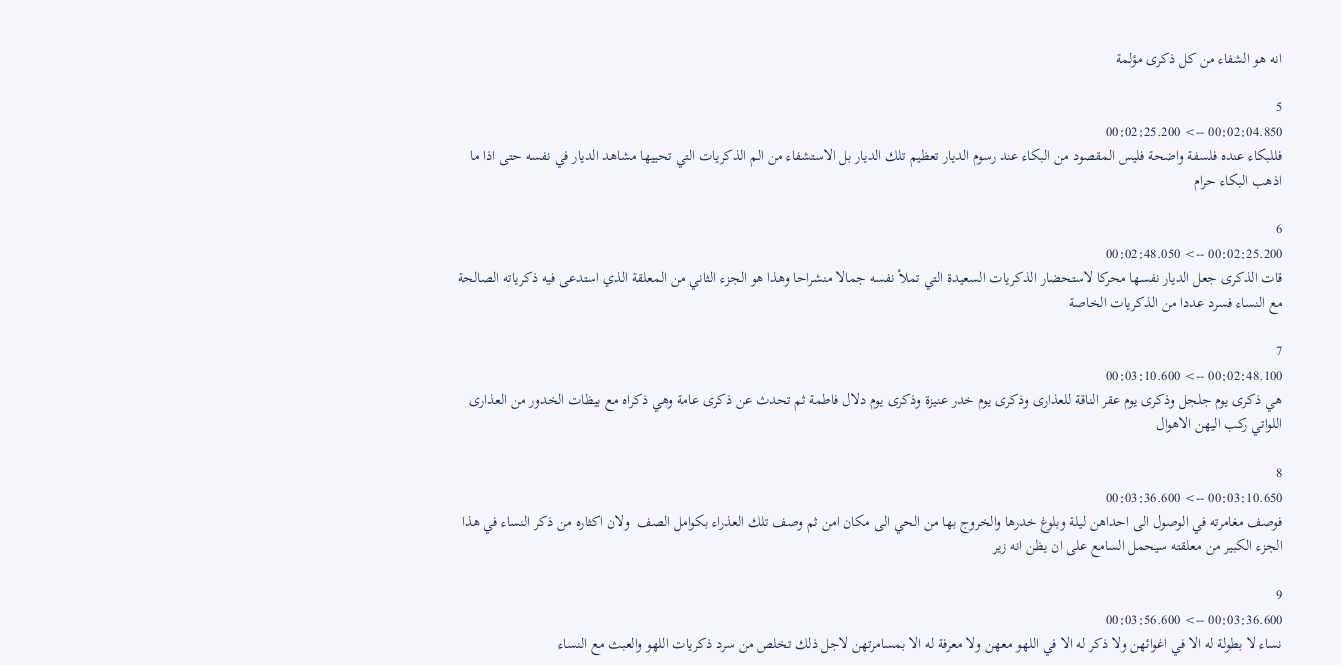انه هو الشفاء من كل ذكرى مؤلمة

5
00:02:04.850 --> 00:02:25.200
فللبكاء عنده فلسفة واضحة فليس المقصود من البكاء عند رسوم الديار تعظيم تلك الديار بل الاستشفاء من الم الذكريات التي تحييها مشاهد الديار في نفسه حتى اذا ما اذهب البكاء حرام

6
00:02:25.200 --> 00:02:48.050
قات الذكرى جعل الديار نفسها محركا لاستحضار الذكريات السعيدة التي تملأ نفسه جمالا منشراحا وهذا هو الجزء الثاني من المعلقة الذي استدعى فيه ذكرياته الصالحة مع النساء فسرد عددا من الذكريات الخاصة

7
00:02:48.100 --> 00:03:10.600
هي ذكرى يوم جلجل وذكرى يوم عقر الناقة للعذارى وذكرى يوم خدر عنيزة وذكرى يوم دلال فاطمة ثم تحدث عن ذكرى عامة وهي ذكراه مع بيظات الخدور من العذارى اللواتي ركب اليهن الاهوال

8
00:03:10.650 --> 00:03:36.600
فوصف مغامرته في الوصول الى احداهن ليلة وبلوغ خدرها والخروج بها من الحي الى مكان امن ثم وصف تلك العذراء بكوامل الصف  ولان اكثاره من ذكر النساء في هذا الجزء الكبير من معلقته سيحمل السامع على ان يظن انه زير

9
00:03:36.600 --> 00:03:56.600
نساء لا بطولة له الا في اغوائهن ولا ذكر له الا في اللهو معهن ولا معرفة له الا بمسامرتهن لاجل ذلك تخلص من سرد ذكريات اللهو والعبث مع النساء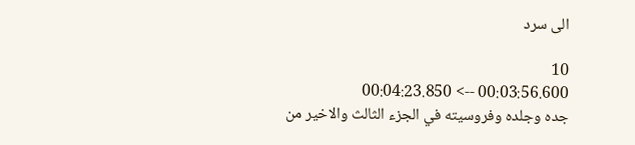الى سرد

10
00:03:56.600 --> 00:04:23.850
جده وجلده وفروسيته في الجزء الثالث والاخير من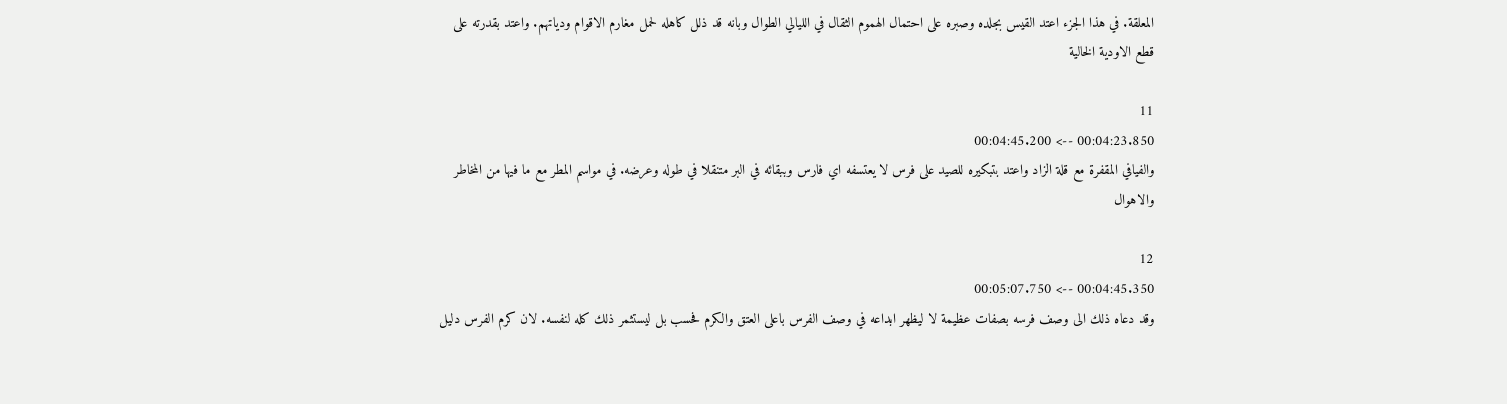المعلقة. في هذا الجزء اعتد القيس بجلده وصبره على احتمال الهموم الثقال في الليالي الطوال وبانه قد ذلل كاهله لحمل مغارم الاقوام ودياتهم. واعتد بقدرته على قطع الاودية الخالية

11
00:04:23.850 --> 00:04:45.200
والفيافي المقفرة مع قلة الزاد واعتد بتبكيره للصيد على فرس لا يعتسفه اي فارس وببقائه في البر متنقلا في طوله وعرضه. في مواسم المطر مع ما فيها من المخاطر والاهوال

12
00:04:45.350 --> 00:05:07.750
وقد دعاه ذلك الى وصف فرسه بصفات عظيمة لا ليظهر ابداعه في وصف الفرس باعلى العتق والكرم فحسب بل ليستثمر ذلك كله لنفسه. لان كرم الفرس دليل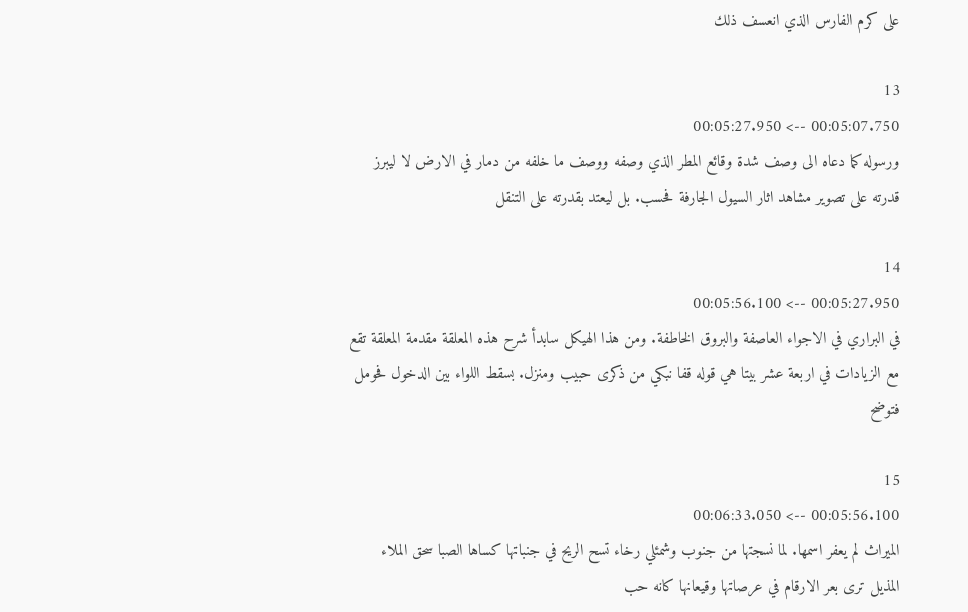على كرم الفارس الذي انعسف ذلك

13
00:05:07.750 --> 00:05:27.950
ورسوله كما دعاه الى وصف شدة وقائع المطر الذي وصفه ووصف ما خلفه من دمار في الارض لا ليبرز قدرته على تصوير مشاهد اثار السيول الجارفة فحسب. بل ليعتد بقدرته على التنقل

14
00:05:27.950 --> 00:05:56.100
في البراري في الاجواء العاصفة والبروق الخاطفة. ومن هذا الهيكل سابدأ شرح هذه المعلقة مقدمة المعلقة تقع مع الزيادات في اربعة عشر بيتا هي قوله قفا نبكي من ذكرى حبيب ومنزل. بسقط اللواء بين الدخول فحومل فتوضح

15
00:05:56.100 --> 00:06:33.050
الميراث لم يعفر اسمها. لما نسجتها من جنوب وشمئلي رخاء تسح الريح في جنباتها كساها الصبا سحق الملاء المذيل ترى بعر الارقام في عرصاتها وقيعانها كانه حب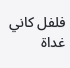فلفل كاني غداة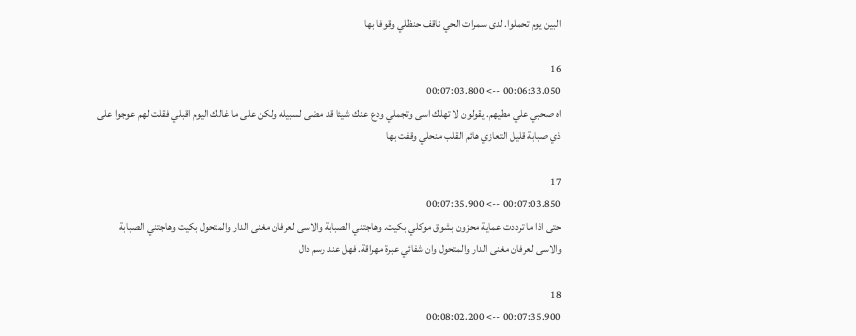البين يوم تحملوا. لدى سمرات الحي ناقف حنظلي وقوفا بها

16
00:06:33.050 --> 00:07:03.800
اه صحبي علي مطيهم. يقولون لا تهلك اسى وتجملي ودع عنك شيئا قد مضى لسبيله ولكن على ما غالك اليوم اقبلي فقلت لهم عوجوا على ذي صبابة قليل التعازي هائم القلب منحلي وقفت بها

17
00:07:03.850 --> 00:07:35.900
حتى اذا ما ترددت عماية محزون بشوق موكلي بكيت. وهاجتني الصبابة والاسى لعرفان مغنى الدار والمتحول بكيت وهاجتني الصبابة والاسى لعرفان مغنى الدار والمتحول وان شفائي عبرة مهراقة. فهل عند رسم دال

18
00:07:35.900 --> 00:08:02.200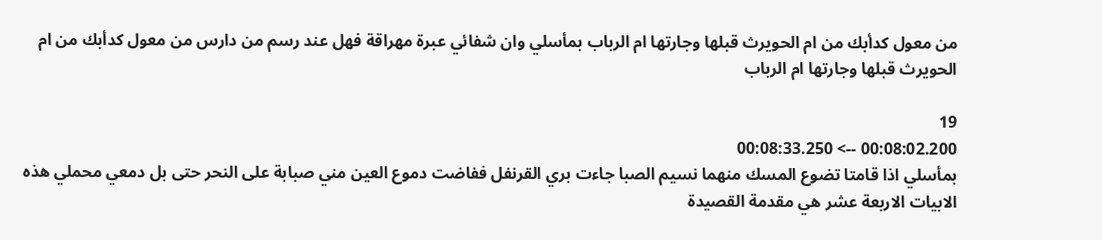من معول كدأبك من ام الحويرث قبلها وجارتها ام الرباب بمأسلي وان شفائي عبرة مهراقة فهل عند رسم من دارس من معول كدأبك من ام الحويرث قبلها وجارتها ام الرباب

19
00:08:02.200 --> 00:08:33.250
بمأسلي اذا قامتا تضوع المسك منهما نسيم الصبا جاءت بري القرنفل ففاضت دموع العين مني صبابة على النحر حتى بل دمعي محملي هذه الابيات الاربعة عشر هي مقدمة القصيدة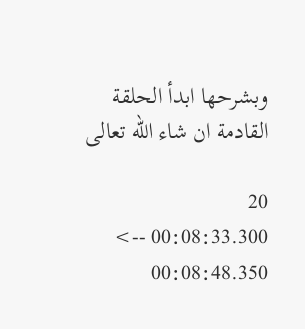وبشرحها ابدأ الحلقة القادمة ان شاء الله تعالى

20
00:08:33.300 --> 00:08:48.350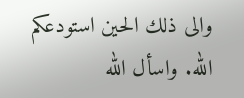والى ذلك الحين استودعكم الله. واسأل الله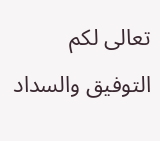تعالى لكم التوفيق والسداد